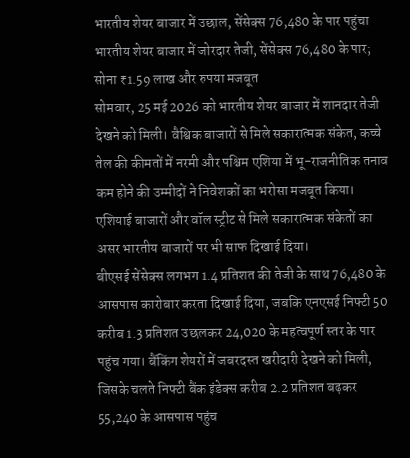भारतीय शेयर बाजार में उछाल, सेंसेक्स 76,480 के पार पहुंचा
भारतीय शेयर बाजार में जोरदार तेजी, सेंसेक्स 76,480 के पार; सोना ₹1.59 लाख और रुपया मजबूत
सोमवार, 25 मई 2026 को भारतीय शेयर बाजार में शानदार तेजी देखने को मिली। वैश्विक बाजारों से मिले सकारात्मक संकेत, कच्चे तेल की कीमतों में नरमी और पश्चिम एशिया में भू-राजनीतिक तनाव कम होने की उम्मीदों ने निवेशकों का भरोसा मजबूत किया। एशियाई बाजारों और वॉल स्ट्रीट से मिले सकारात्मक संकेतों का असर भारतीय बाजारों पर भी साफ दिखाई दिया।
बीएसई सेंसेक्स लगभग 1.4 प्रतिशत की तेजी के साथ 76,480 के आसपास कारोबार करता दिखाई दिया, जबकि एनएसई निफ्टी 50 करीब 1.3 प्रतिशत उछलकर 24,020 के महत्वपूर्ण स्तर के पार पहुंच गया। बैंकिंग शेयरों में जबरदस्त खरीदारी देखने को मिली, जिसके चलते निफ्टी बैंक इंडेक्स करीब 2.2 प्रतिशत बढ़कर 55,240 के आसपास पहुंच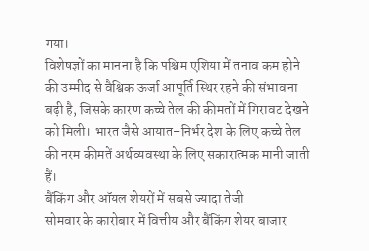गया।
विशेषज्ञों का मानना है कि पश्चिम एशिया में तनाव कम होने की उम्मीद से वैश्विक ऊर्जा आपूर्ति स्थिर रहने की संभावना बढ़ी है, जिसके कारण कच्चे तेल की कीमतों में गिरावट देखने को मिली। भारत जैसे आयात-निर्भर देश के लिए कच्चे तेल की नरम कीमतें अर्थव्यवस्था के लिए सकारात्मक मानी जाती हैं।
बैंकिंग और ऑयल शेयरों में सबसे ज्यादा तेजी
सोमवार के कारोबार में वित्तीय और बैंकिंग शेयर बाजार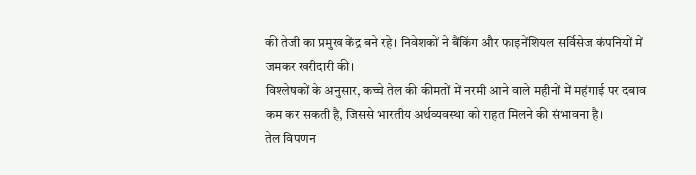की तेजी का प्रमुख केंद्र बने रहे। निवेशकों ने बैंकिंग और फाइनेंशियल सर्विसेज कंपनियों में जमकर खरीदारी की।
विश्लेषकों के अनुसार, कच्चे तेल की कीमतों में नरमी आने वाले महीनों में महंगाई पर दबाव कम कर सकती है, जिससे भारतीय अर्थव्यवस्था को राहत मिलने की संभावना है।
तेल विपणन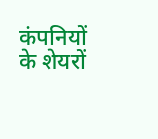कंपनियों के शेयरों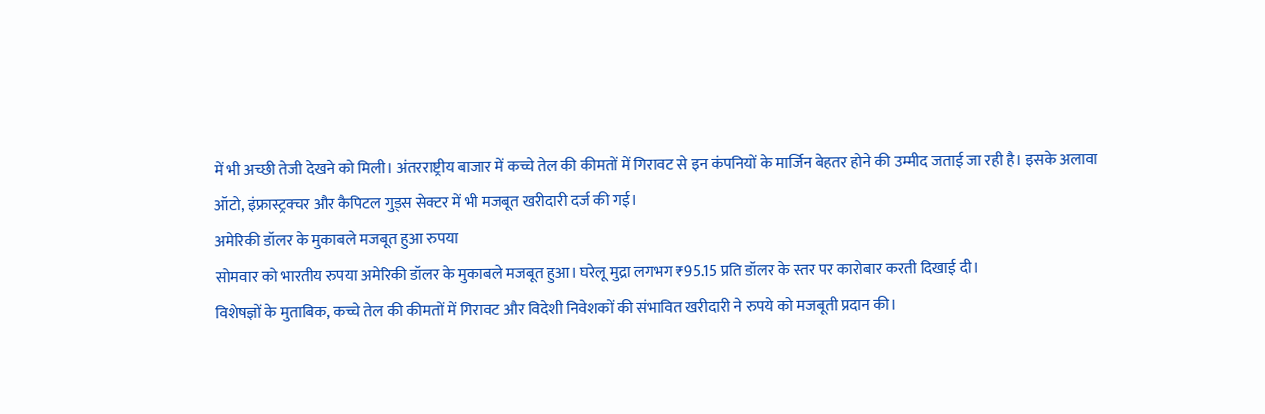में भी अच्छी तेजी देखने को मिली। अंतरराष्ट्रीय बाजार में कच्चे तेल की कीमतों में गिरावट से इन कंपनियों के मार्जिन बेहतर होने की उम्मीद जताई जा रही है। इसके अलावा ऑटो, इंफ्रास्ट्रक्चर और कैपिटल गुड्स सेक्टर में भी मजबूत खरीदारी दर्ज की गई।
अमेरिकी डॉलर के मुकाबले मजबूत हुआ रुपया
सोमवार को भारतीय रुपया अमेरिकी डॉलर के मुकाबले मजबूत हुआ। घरेलू मुद्रा लगभग ₹95.15 प्रति डॉलर के स्तर पर कारोबार करती दिखाई दी।
विशेषज्ञों के मुताबिक, कच्चे तेल की कीमतों में गिरावट और विदेशी निवेशकों की संभावित खरीदारी ने रुपये को मजबूती प्रदान की।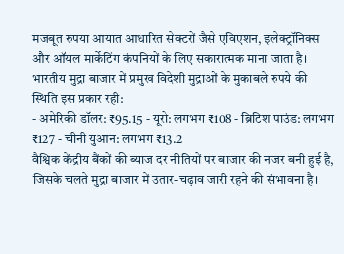मजबूत रुपया आयात आधारित सेक्टरों जैसे एविएशन, इलेक्ट्रॉनिक्स और ऑयल मार्केटिंग कंपनियों के लिए सकारात्मक माना जाता है।
भारतीय मुद्रा बाजार में प्रमुख विदेशी मुद्राओं के मुकाबले रुपये की स्थिति इस प्रकार रही:
- अमेरिकी डॉलर: ₹95.15 - यूरो: लगभग ₹108 - ब्रिटिश पाउंड: लगभग ₹127 - चीनी युआन: लगभग ₹13.2
वैश्विक केंद्रीय बैंकों की ब्याज दर नीतियों पर बाजार की नजर बनी हुई है, जिसके चलते मुद्रा बाजार में उतार-चढ़ाव जारी रहने की संभावना है।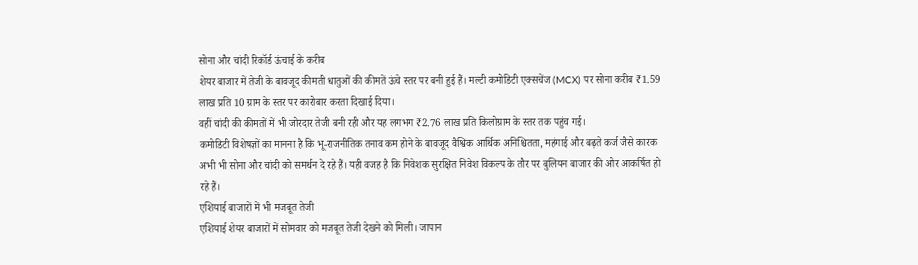सोना और चांदी रिकॉर्ड ऊंचाई के करीब
शेयर बाजार में तेजी के बावजूद कीमती धातुओं की कीमतें ऊंचे स्तर पर बनी हुई हैं। मल्टी कमोडिटी एक्सचेंज (MCX) पर सोना करीब ₹1.59 लाख प्रति 10 ग्राम के स्तर पर कारोबार करता दिखाई दिया।
वहीं चांदी की कीमतों में भी जोरदार तेजी बनी रही और यह लगभग ₹2.76 लाख प्रति किलोग्राम के स्तर तक पहुंच गई।
कमोडिटी विशेषज्ञों का मानना है कि भू-राजनीतिक तनाव कम होने के बावजूद वैश्विक आर्थिक अनिश्चितता, महंगाई और बढ़ते कर्ज जैसे कारक अभी भी सोना और चांदी को समर्थन दे रहे हैं। यही वजह है कि निवेशक सुरक्षित निवेश विकल्प के तौर पर बुलियन बाजार की ओर आकर्षित हो रहे हैं।
एशियाई बाजारों में भी मजबूत तेजी
एशियाई शेयर बाजारों में सोमवार को मजबूत तेजी देखने को मिली। जापान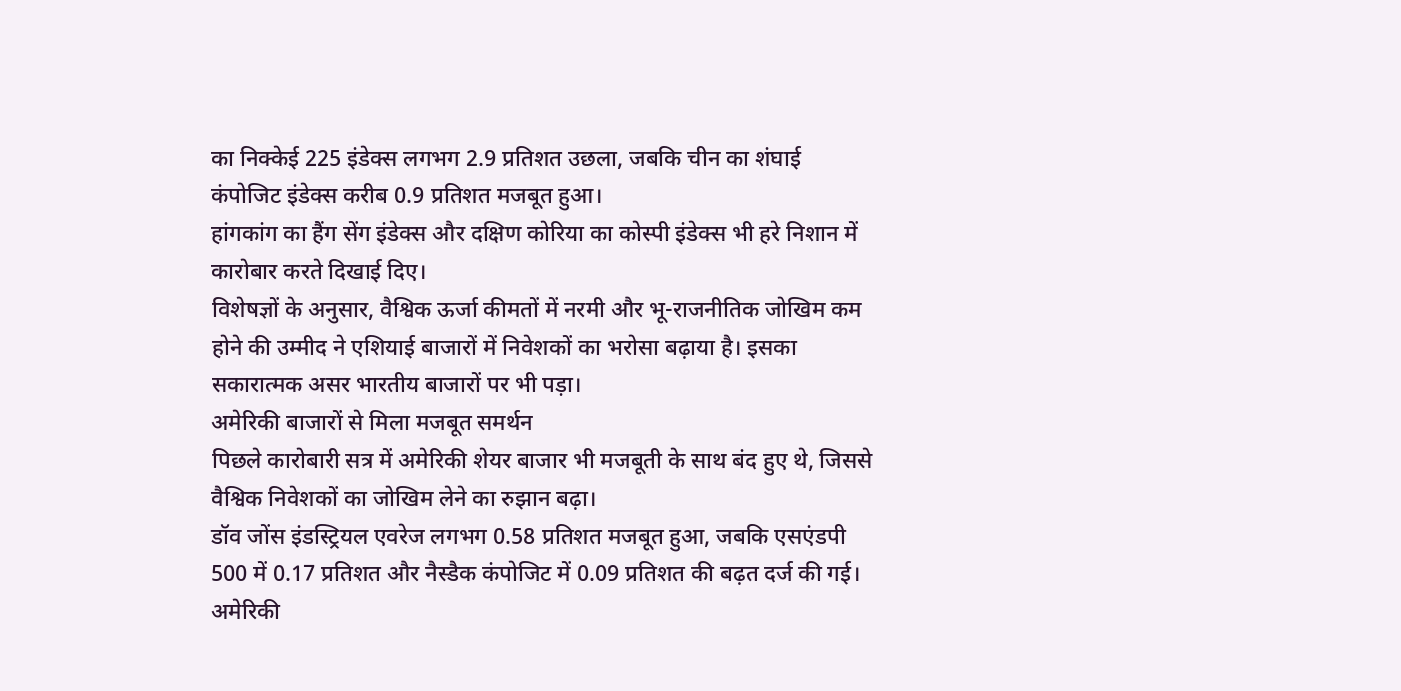का निक्केई 225 इंडेक्स लगभग 2.9 प्रतिशत उछला, जबकि चीन का शंघाई कंपोजिट इंडेक्स करीब 0.9 प्रतिशत मजबूत हुआ।
हांगकांग का हैंग सेंग इंडेक्स और दक्षिण कोरिया का कोस्पी इंडेक्स भी हरे निशान में कारोबार करते दिखाई दिए।
विशेषज्ञों के अनुसार, वैश्विक ऊर्जा कीमतों में नरमी और भू-राजनीतिक जोखिम कम होने की उम्मीद ने एशियाई बाजारों में निवेशकों का भरोसा बढ़ाया है। इसका सकारात्मक असर भारतीय बाजारों पर भी पड़ा।
अमेरिकी बाजारों से मिला मजबूत समर्थन
पिछले कारोबारी सत्र में अमेरिकी शेयर बाजार भी मजबूती के साथ बंद हुए थे, जिससे वैश्विक निवेशकों का जोखिम लेने का रुझान बढ़ा।
डॉव जोंस इंडस्ट्रियल एवरेज लगभग 0.58 प्रतिशत मजबूत हुआ, जबकि एसएंडपी 500 में 0.17 प्रतिशत और नैस्डैक कंपोजिट में 0.09 प्रतिशत की बढ़त दर्ज की गई।
अमेरिकी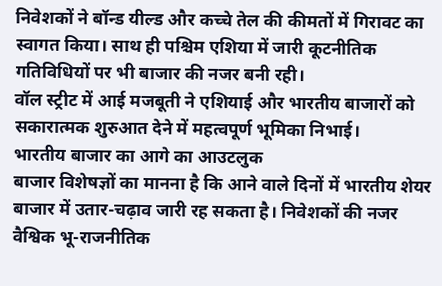निवेशकों ने बॉन्ड यील्ड और कच्चे तेल की कीमतों में गिरावट का स्वागत किया। साथ ही पश्चिम एशिया में जारी कूटनीतिक गतिविधियों पर भी बाजार की नजर बनी रही।
वॉल स्ट्रीट में आई मजबूती ने एशियाई और भारतीय बाजारों को सकारात्मक शुरुआत देने में महत्वपूर्ण भूमिका निभाई।
भारतीय बाजार का आगे का आउटलुक
बाजार विशेषज्ञों का मानना है कि आने वाले दिनों में भारतीय शेयर बाजार में उतार-चढ़ाव जारी रह सकता है। निवेशकों की नजर वैश्विक भू-राजनीतिक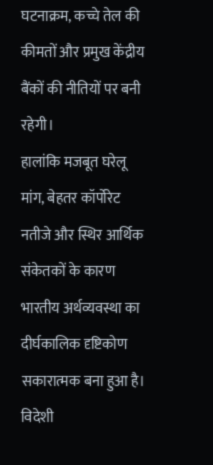घटनाक्रम, कच्चे तेल की कीमतों और प्रमुख केंद्रीय बैंकों की नीतियों पर बनी रहेगी।
हालांकि मजबूत घरेलू मांग, बेहतर कॉर्पोरेट नतीजे और स्थिर आर्थिक संकेतकों के कारण भारतीय अर्थव्यवस्था का दीर्घकालिक दृष्टिकोण सकारात्मक बना हुआ है।
विदेशी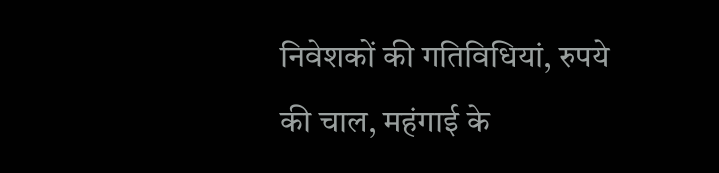निवेशकों की गतिविधियां, रुपये की चाल, महंगाई के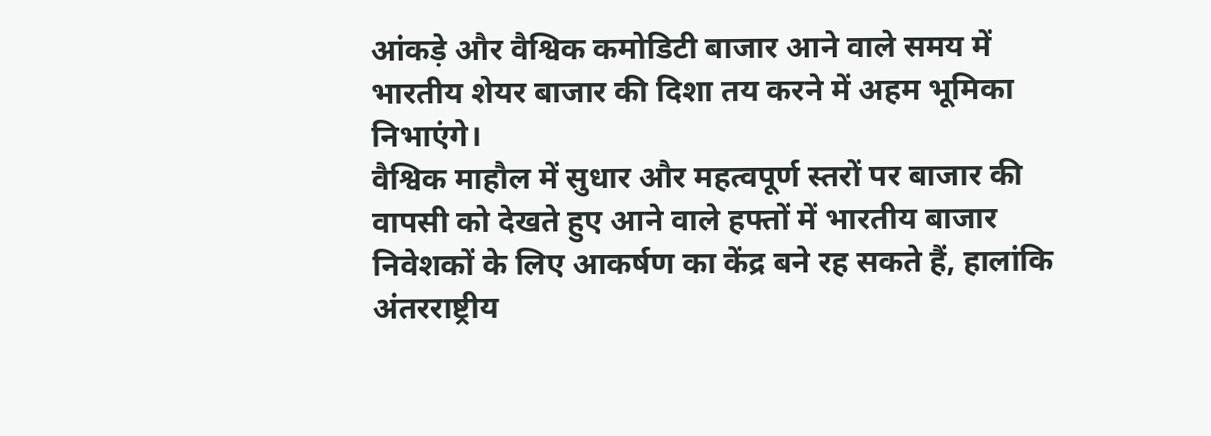आंकड़े और वैश्विक कमोडिटी बाजार आने वाले समय में भारतीय शेयर बाजार की दिशा तय करने में अहम भूमिका निभाएंगे।
वैश्विक माहौल में सुधार और महत्वपूर्ण स्तरों पर बाजार की वापसी को देखते हुए आने वाले हफ्तों में भारतीय बाजार निवेशकों के लिए आकर्षण का केंद्र बने रह सकते हैं, हालांकि अंतरराष्ट्रीय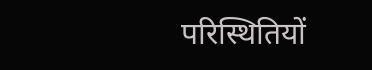परिस्थितियों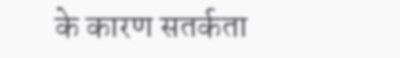के कारण सतर्कता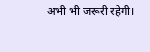अभी भी जरूरी रहेगी।